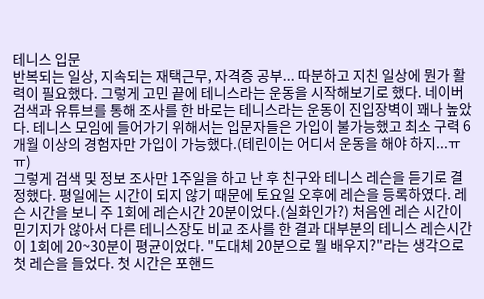테니스 입문
반복되는 일상, 지속되는 재택근무, 자격증 공부... 따분하고 지친 일상에 뭔가 활력이 필요했다. 그렇게 고민 끝에 테니스라는 운동을 시작해보기로 했다. 네이버 검색과 유튜브를 통해 조사를 한 바로는 테니스라는 운동이 진입장벽이 꽤나 높았다. 테니스 모임에 들어가기 위해서는 입문자들은 가입이 불가능했고 최소 구력 6개월 이상의 경험자만 가입이 가능했다.(테린이는 어디서 운동을 해야 하지...ㅠㅠ)
그렇게 검색 및 정보 조사만 1주일을 하고 난 후 친구와 테니스 레슨을 듣기로 결정했다. 평일에는 시간이 되지 않기 때문에 토요일 오후에 레슨을 등록하였다. 레슨 시간을 보니 주 1회에 레슨시간 20분이었다.(실화인가?) 처음엔 레슨 시간이 믿기지가 않아서 다른 테니스장도 비교 조사를 한 결과 대부분의 테니스 레슨시간이 1회에 20~30분이 평균이었다. "도대체 20분으로 뭘 배우지?"라는 생각으로 첫 레슨을 들었다. 첫 시간은 포핸드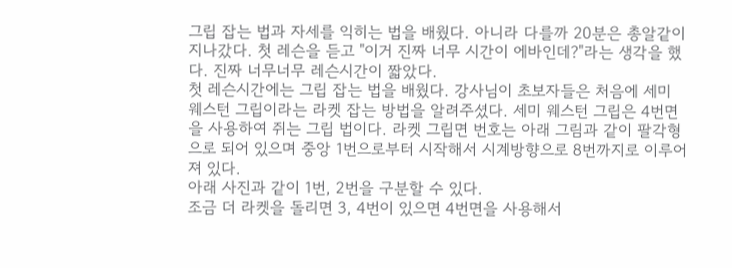그립 잡는 법과 자세를 익히는 법을 배웠다. 아니라 다를까 20분은 총알같이 지나갔다. 첫 레슨을 듣고 "이거 진짜 너무 시간이 에바인데?"라는 생각을 했다. 진짜 너무너무 레슨시간이 짧았다.
첫 레슨시간에는 그립 잡는 법을 배웠다. 강사님이 초보자들은 처음에 세미 웨스턴 그립이라는 라켓 잡는 방법을 알려주셨다. 세미 웨스턴 그립은 4번면을 사용하여 쥐는 그립 법이다. 라켓 그립면 번호는 아래 그림과 같이 팔각형으로 되어 있으며 중앙 1번으로부터 시작해서 시계방향으로 8번까지로 이루어져 있다.
아래 사진과 같이 1번, 2번을 구분할 수 있다.
조금 더 라켓을 돌리면 3, 4번이 있으면 4번면을 사용해서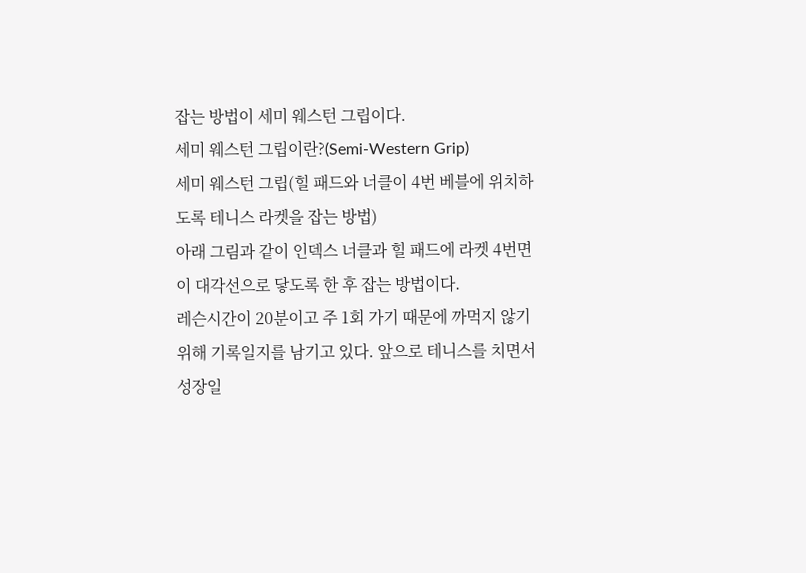잡는 방법이 세미 웨스턴 그립이다.
세미 웨스턴 그립이란?(Semi-Western Grip)
세미 웨스턴 그립(힐 패드와 너클이 4번 베블에 위치하도록 테니스 라켓을 잡는 방법)
아래 그림과 같이 인덱스 너클과 힐 패드에 라켓 4번면이 대각선으로 닿도록 한 후 잡는 방법이다.
레슨시간이 20분이고 주 1회 가기 때문에 까먹지 않기 위해 기록일지를 남기고 있다. 앞으로 테니스를 치면서 성장일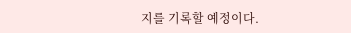지를 기록할 예정이다.